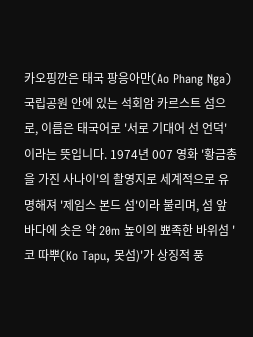카오핑깐은 태국 팡응아만(Ao Phang Nga) 국립공원 안에 있는 석회암 카르스트 섬으로, 이름은 태국어로 '서로 기대어 선 언덕'이라는 뜻입니다. 1974년 007 영화 '황금총을 가진 사나이'의 촬영지로 세계적으로 유명해져 '제임스 본드 섬'이라 불리며, 섬 앞바다에 솟은 약 20m 높이의 뾰족한 바위섬 '코 따뿌(Ko Tapu, 못섬)'가 상징적 풍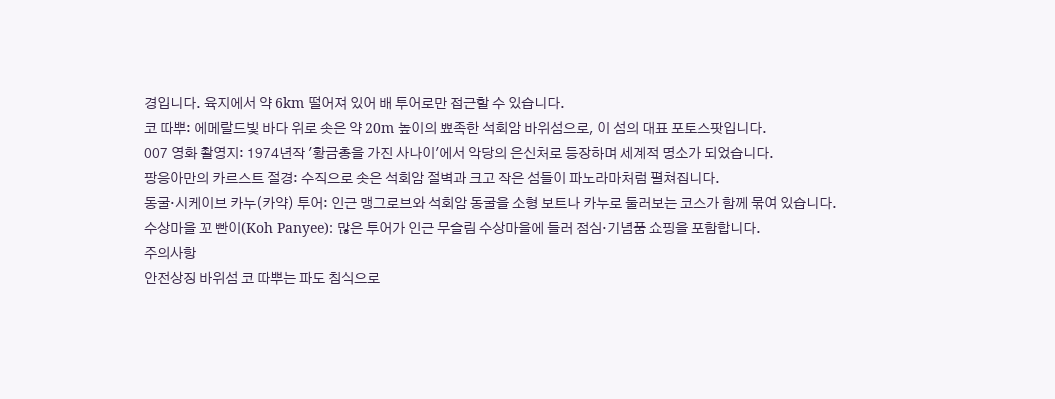경입니다. 육지에서 약 6km 떨어져 있어 배 투어로만 접근할 수 있습니다.
코 따뿌: 에메랄드빛 바다 위로 솟은 약 20m 높이의 뾰족한 석회암 바위섬으로, 이 섬의 대표 포토스팟입니다.
007 영화 촬영지: 1974년작 '황금총을 가진 사나이'에서 악당의 은신처로 등장하며 세계적 명소가 되었습니다.
팡응아만의 카르스트 절경: 수직으로 솟은 석회암 절벽과 크고 작은 섬들이 파노라마처럼 펼쳐집니다.
동굴·시케이브 카누(카약) 투어: 인근 맹그로브와 석회암 동굴을 소형 보트나 카누로 둘러보는 코스가 함께 묶여 있습니다.
수상마을 꼬 빤이(Koh Panyee): 많은 투어가 인근 무슬림 수상마을에 들러 점심·기념품 쇼핑을 포함합니다.
주의사항
안전상징 바위섬 코 따뿌는 파도 침식으로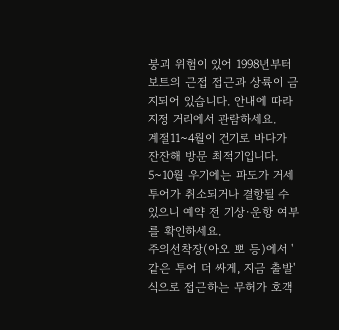붕괴 위험이 있어 1998년부터 보트의 근접 접근과 상륙이 금지되어 있습니다. 안내에 따라 지정 거리에서 관람하세요.
계절11~4월이 건기로 바다가 잔잔해 방문 최적기입니다. 5~10월 우기에는 파도가 거세 투어가 취소되거나 결항될 수 있으니 예약 전 기상·운항 여부를 확인하세요.
주의선착장(아오 뽀 등)에서 '같은 투어 더 싸게, 지금 출발' 식으로 접근하는 무허가 호객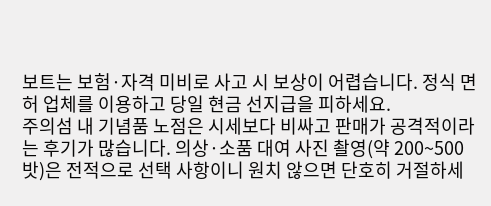보트는 보험·자격 미비로 사고 시 보상이 어렵습니다. 정식 면허 업체를 이용하고 당일 현금 선지급을 피하세요.
주의섬 내 기념품 노점은 시세보다 비싸고 판매가 공격적이라는 후기가 많습니다. 의상·소품 대여 사진 촬영(약 200~500밧)은 전적으로 선택 사항이니 원치 않으면 단호히 거절하세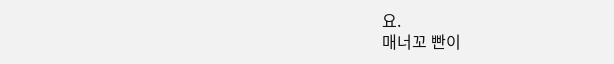요.
매너꼬 빤이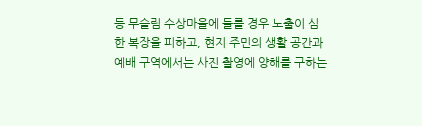등 무슬림 수상마을에 들를 경우 노출이 심한 복장을 피하고, 현지 주민의 생활 공간과 예배 구역에서는 사진 촬영에 양해를 구하는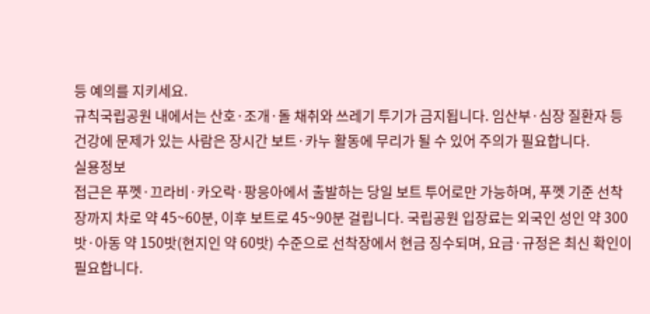등 예의를 지키세요.
규칙국립공원 내에서는 산호·조개·돌 채취와 쓰레기 투기가 금지됩니다. 임산부·심장 질환자 등 건강에 문제가 있는 사람은 장시간 보트·카누 활동에 무리가 될 수 있어 주의가 필요합니다.
실용정보
접근은 푸껫·끄라비·카오락·팡응아에서 출발하는 당일 보트 투어로만 가능하며, 푸껫 기준 선착장까지 차로 약 45~60분, 이후 보트로 45~90분 걸립니다. 국립공원 입장료는 외국인 성인 약 300밧·아동 약 150밧(현지인 약 60밧) 수준으로 선착장에서 현금 징수되며, 요금·규정은 최신 확인이 필요합니다.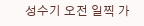성수기 오전 일찍 가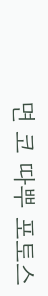면 코 따뿌 포토스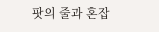팟의 줄과 혼잡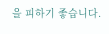을 피하기 좋습니다.